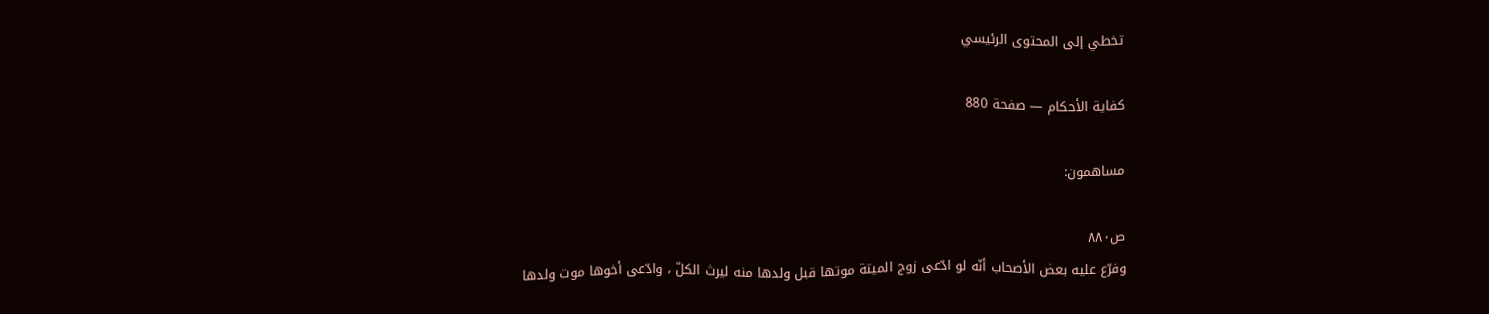تخطي إلى المحتوى الرئيسي

كفاية الأحكام — صفحة 880

مساهمون:

ص٨٨٠
وفرّع عليه بعض الأصحاب أنّه لو ادّعى زوج الميتة موتها قبل ولدها منه ليرث الكلّ ، وادّعى أخوها موت ولدها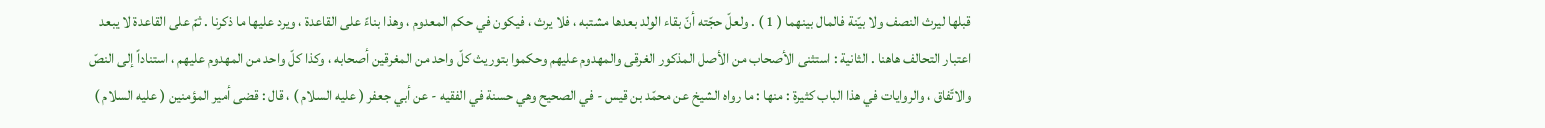قبلها ليرث النصف ولا بيّنة فالمال بينهما ( 1 ) . ولعلّ حجّته أنّ بقاء الولد بعدها مشتبه ، فلا يرث ، فيكون في حكم المعدوم ، وهذا بناءً على القاعدة ، ويرد عليها ما ذكرنا . ثمّ على القاعدة لا يبعد اعتبار التحالف هاهنا . الثانية : استثنى الأصحاب من الأصل المذكور الغرقى والمهدوم عليهم وحكموا بتوريث كلّ واحد من المغرقين أصحابه ، وكذا كلّ واحد من المهدوم عليهم ، استناداً إلى النصّ والاتّفاق ، والروايات في هذا الباب كثيرة : منها : ما رواه الشيخ عن محمّد بن قيس - في الصحيح وهي حسنة في الفقيه - عن أبي جعفر ( عليه السلام ) ، قال : قضى أمير المؤمنين ( عليه السلام )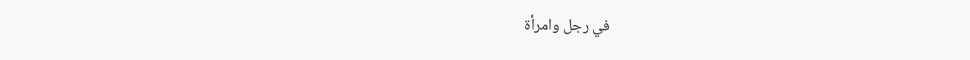في رجل وامرأة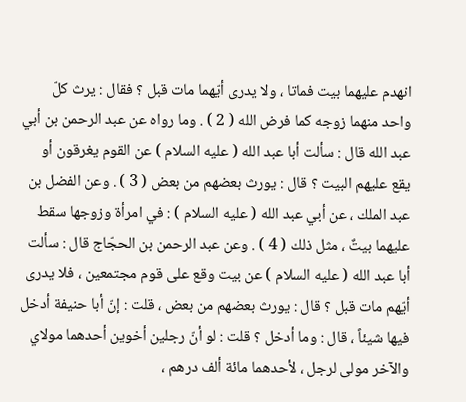انهدم عليهما بيت فماتا ، ولا يدرى أيّهما مات قبل ؟ فقال : يرث كلّ واحد منهما زوجه كما فرض الله ( 2 ) . وما رواه عن عبد الرحمن بن أبي عبد الله قال : سألت أبا عبد الله ( عليه السلام ) عن القوم يغرقون أو يقع عليهم البيت ؟ قال : يورث بعضهم من بعض ( 3 ) . وعن الفضل بن عبد الملك ، عن أبي عبد الله ( عليه السلام ) : في امرأة وزوجها سقط عليهما بيتٌ ، مثل ذلك ( 4 ) . وعن عبد الرحمن بن الحجّاج قال : سألت أبا عبد الله ( عليه السلام ) عن بيت وقع على قوم مجتمعين ، فلا يدرى أيّهم مات قبل ؟ قال : يورث بعضهم من بعض ، قلت : إنّ أبا حنيفة أدخل فيها شيئاً ، قال : وما أدخل ؟ قلت : لو أنّ رجلين أخوين أحدهما مولاي والآخر مولى لرجل ، لأحدهما مائة ألف درهم ،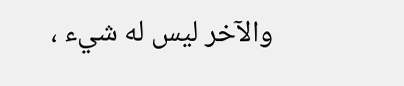والآخر ليس له شيء ،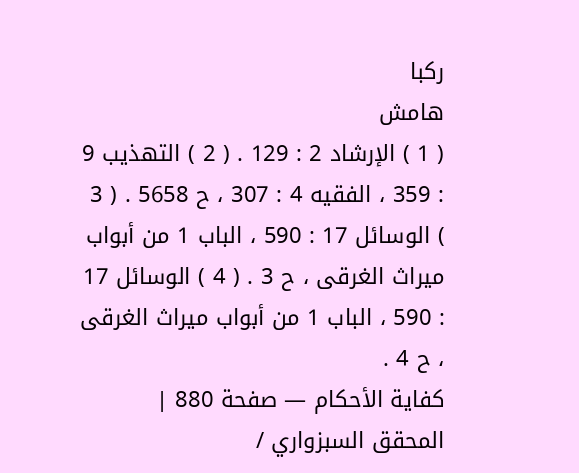ركبا
هامش
( 1 ) الإرشاد 2 : 129 . ( 2 ) التهذيب 9 : 359 ، الفقيه 4 : 307 ، ح 5658 . ( 3 ) الوسائل 17 : 590 ، الباب 1 من أبواب ميراث الغرقى ، ح 3 . ( 4 ) الوسائل 17 : 590 ، الباب 1 من أبواب ميراث الغرقى ، ح 4 .
كفاية الأحكام — صفحة 880 | المحقق السبزواري /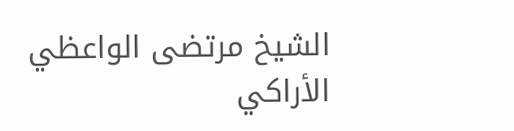الشيخ مرتضى الواعظي الأراكي